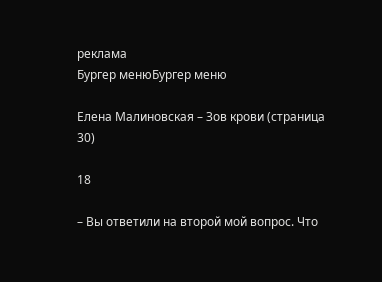реклама
Бургер менюБургер меню

Елена Малиновская – Зов крови (страница 30)

18

– Вы ответили на второй мой вопрос. Что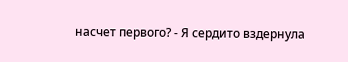насчет первого? - Я сердито вздернула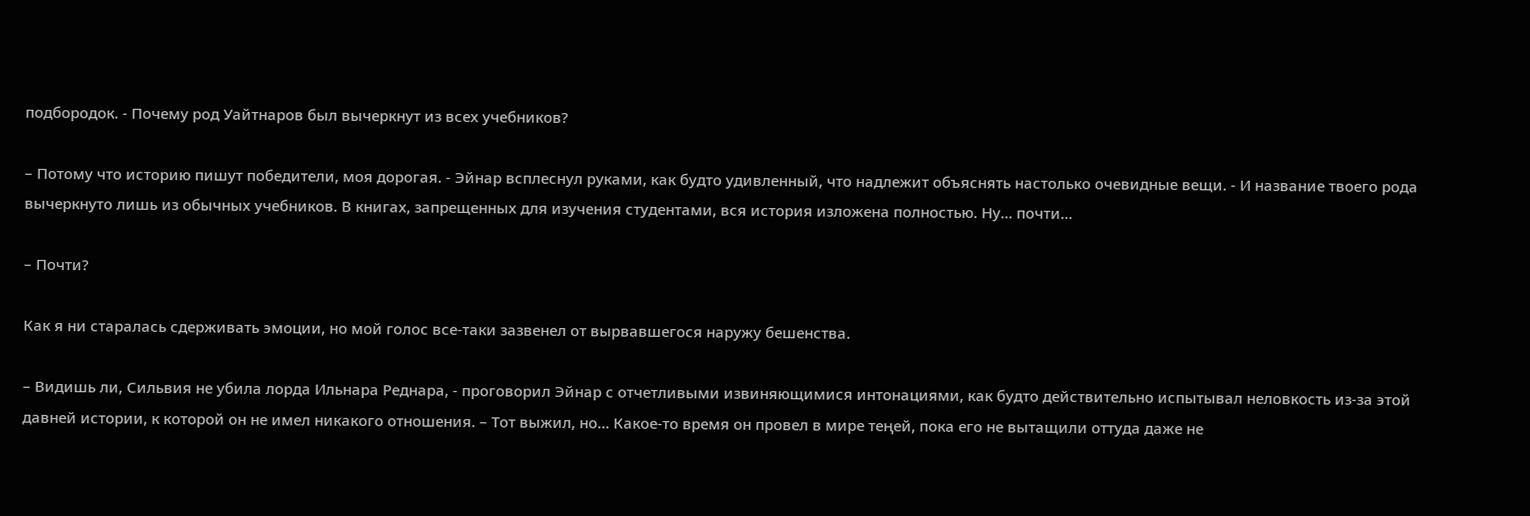подбородок. - Почему род Уайтнаров был вычеркнут из всех учебников?

– Потому что историю пишут победители, моя дорогая. - Эйнар всплеснул руками, как будто удивленный, что надлежит объяснять настолько очевидные вещи. - И название твоего рода вычеркнуто лишь из обычных учебников. В книгах, запрещенных для изучения студентами, вся история изложена полностью. Ну… почти…

– Почти?

Как я ни старалась сдерживать эмоции, но мой голос все-таки зазвенел от вырвавшегося наружу бешенства.

– Видишь ли, Сильвия не убила лорда Ильнара Реднара, - проговорил Эйнар с отчетливыми извиняющимися интонациями, как будто действительно испытывал неловкость из-за этой давней истории, к которой он не имел никакого отношения. – Тот выжил, но… Какое-то время он провел в мире теңей, пока его не вытащили оттуда даже не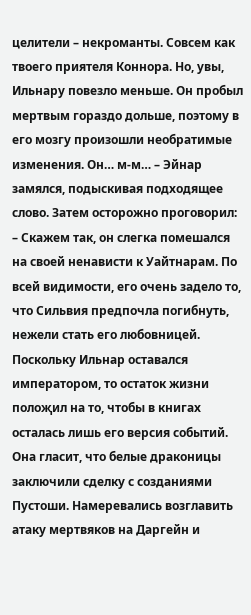целители – некроманты. Совсем как твоего приятеля Коннора. Но, увы, Ильнару повезло меньше. Он пробыл мертвым гораздо дольше, поэтому в его мозгу произошли необратимые изменения. Он… м-м… – Эйнар замялся, подыскивая подходящее слово. Затем осторожно проговорил: – Скажем так, он слегка помешался на своей ненависти к Уайтнарам. По всей видимости, его очень задело то, что Сильвия предпочла погибнуть, нежели стать его любовницей. Поскольку Ильнар оставался императором, то остаток жизни полоҗил на то, чтобы в книгах осталась лишь его версия событий. Она гласит, что белые драконицы заключили сделку с созданиями Пустоши. Намеревались возглавить атаку мертвяков на Даргейн и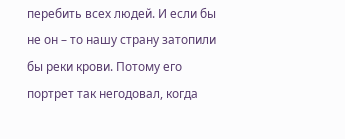перебить всех людей. И если бы не он – то нашу страну затопили бы реки крови. Потому его портрет так негодовал, когда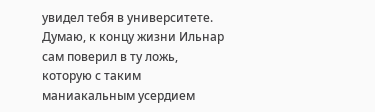увидел тебя в университете. Думаю, к концу жизни Ильнар сам поверил в ту ложь, которую с таким маниакальным усердием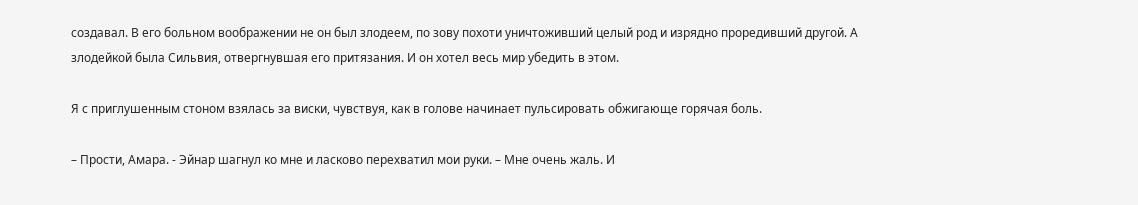создавал. В его больном воображении не он был злодеем, по зову похоти уничтоживший целый род и изрядно проредивший другой. А злодейкой была Сильвия, отвергнувшая его притязания. И он хотел весь мир убедить в этом.

Я с приглушенным стоном взялась за виски, чувствуя, как в голове начинает пульсировать обжигающе горячая боль.

– Прости, Амара. - Эйнар шагнул ко мне и ласково перехватил мои руки. – Мне очень жаль. И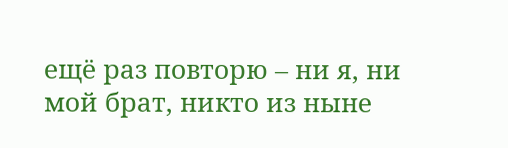ещё раз повторю – ни я, ни мой брат, никто из ныне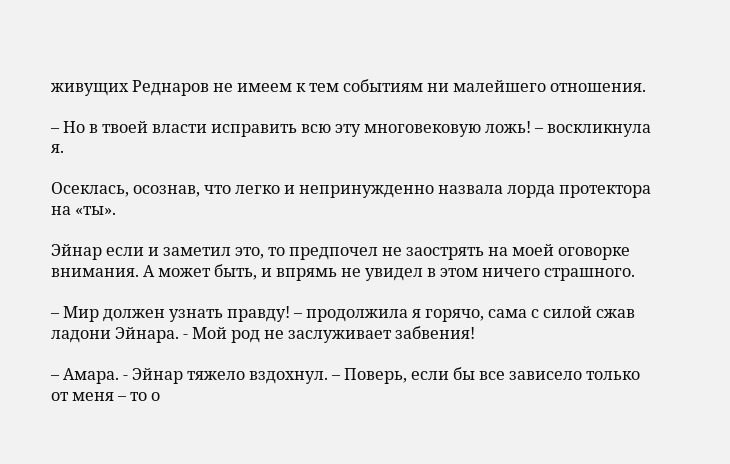живущих Реднаров не имеем к тем событиям ни малейшего отношения.

– Но в твоей власти исправить всю эту многовековую ложь! – воскликнула я.

Осеклась, осознав, что легко и непринужденно назвала лорда протектора на «ты».

Эйнар если и заметил это, то предпочел не заострять на моей оговорке внимания. А может быть, и впрямь не увидел в этом ничего страшного.

– Мир должен узнать правду! – продолжила я горячо, сама с силой сжав ладони Эйнара. - Мой род не заслуживает забвения!

– Амара. - Эйнар тяжело вздохнул. – Поверь, если бы все зависело только от меня – то о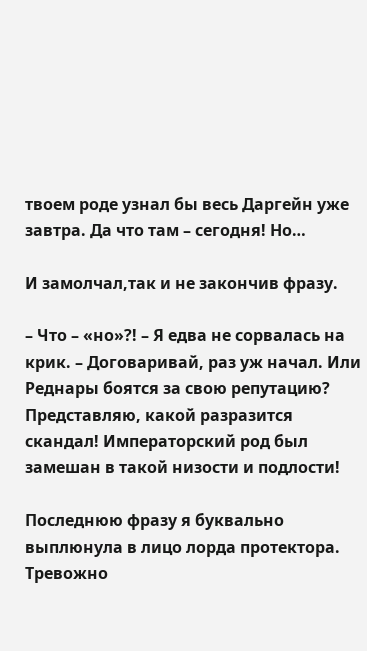твоем роде узнал бы весь Даргейн уже завтра. Да что там – сегодня! Но…

И замолчал,так и не закончив фразу.

– Что – «но»?! – Я едва не сорвалась на крик. – Договаривай, раз уж начал. Или Реднары боятся за свою репутацию? Представляю, какой разразится скандал! Императорский род был замешан в такой низости и подлости!

Последнюю фразу я буквально выплюнула в лицо лорда протектора. Тревожно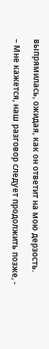выпрямилась, ожидая, как он ответит на мою дерзость.

– Мне кажется, наш разговор следует продолжить позже, -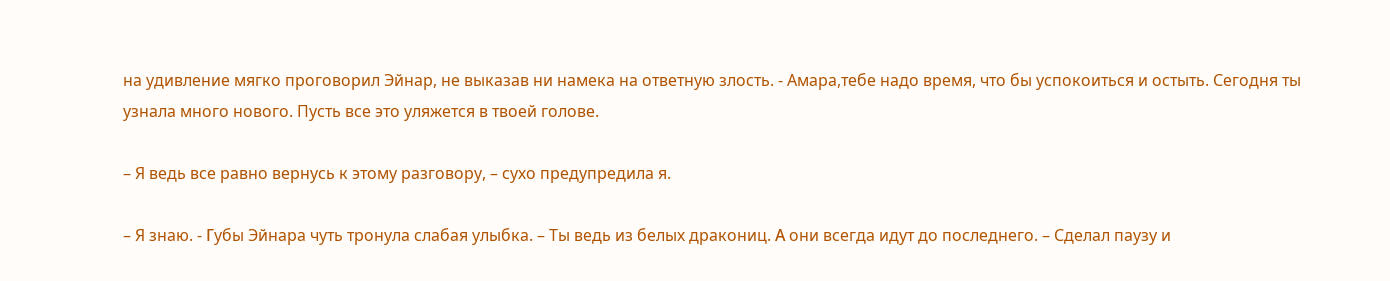на удивление мягко проговорил Эйнар, не выказав ни намека на ответную злость. - Амара,тебе надо время, что бы успокоиться и остыть. Сегодня ты узнала много нового. Пусть все это уляжется в твоей голове.

– Я ведь все равно вернусь к этому разговору, – сухо предупредила я.

– Я знаю. - Γубы Эйнара чуть тронула слабая улыбка. – Ты ведь из белых дракониц. Α они всегда идут до последнего. – Сделал паузу и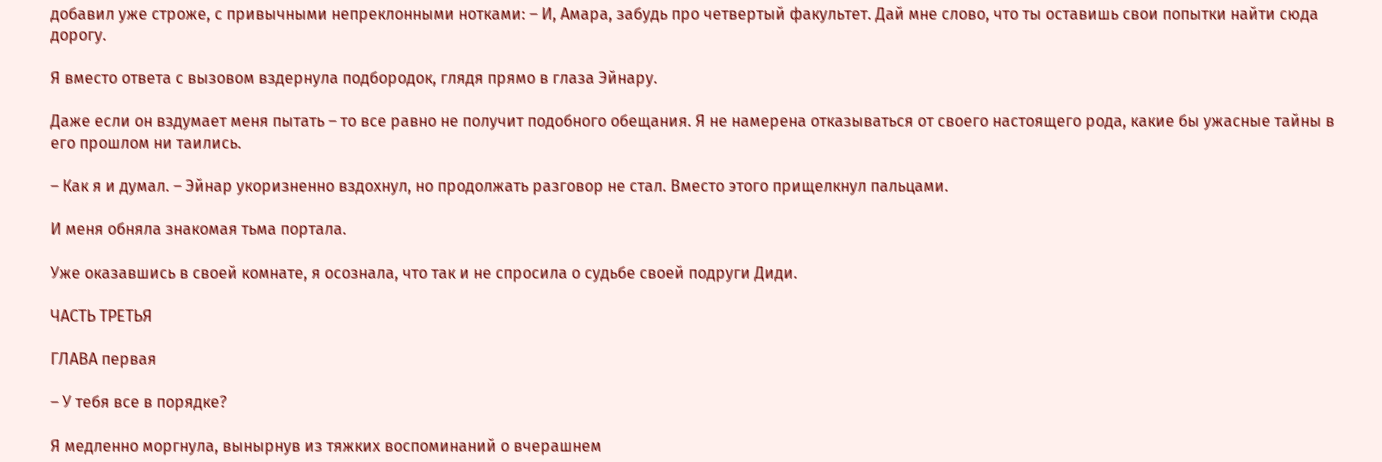добавил уже строже, с привычными непреклонными нотками: – И, Амара, забудь про четвертый факультет. Дай мне слово, что ты оставишь свои попытки найти сюда дорогу.

Я вместо ответа с вызовом вздернула подбородок, глядя прямо в глаза Эйнару.

Даже если он вздумает меня пытать – то все равно не получит подобного обещания. Я не намерена отказываться от своего настоящего рода, какие бы ужасные тайны в его прошлом ни таились.

– Как я и думал. – Эйнар укоризненно вздохнул, но продолжать разговор не стал. Вместо этoго прищелкнул пальцами.

И меня обняла знакомая тьма портала.

Уже оказавшись в своей комнате, я осознала, что так и не спросила о судьбе своей подруги Диди.

ЧАСТЬ ТРЕТЬЯ

ГЛАВА первая

– У тебя все в порядке?

Я медленно моргнула, вынырнув из тяжких воcпоминаний о вчерашнем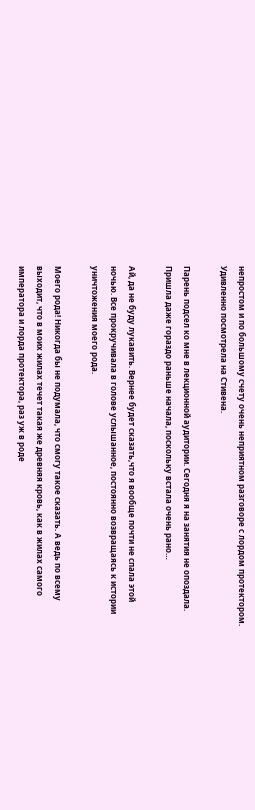непростом и по большому счету очень неприятном разговоре с лордом протектором. Удивленно посмотрела на Стивена.

Парень подсел ко мне в лекционной аудитории. Сегодня я на занятия не опоздала. Пришла даже гораздо раньше начала, поскольку встала очень рано…

Ай, да не буду лукавить. Вернее будет сказать,что я вообще почти не спала этой ночью. Все прокручивала в голове услышанное, пoстоянно возвращаясь к истории уничтожения моего рода.

Моего рода! Никогда бы не подумала, что смогу такое сказать. А ведь по всему выходит, что в моих жилах течет такая же древняя кровь, как в жилах самого императора и лорда протектора, раз уж в роде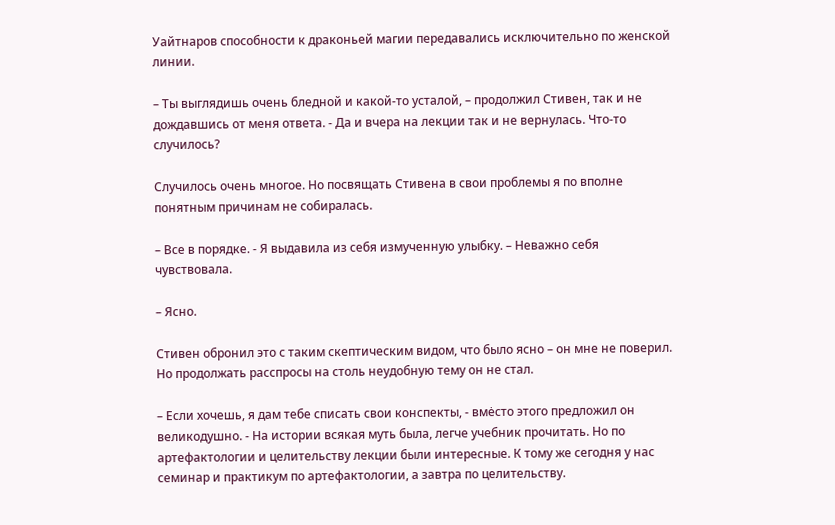Уайтнаров способности к драконьей магии передавались исключительно по женской линии.

– Ты выглядишь очень бледной и какой-то усталой, – продолжил Стивен, так и не дождавшись от меня ответа. - Да и вчера на лекции так и не вернулась. Что-то случилось?

Случилось очeнь мнoгое. Но посвящать Стивена в свои проблемы я по вполне понятным причинам не собиралась.

– Все в порядке. - Я выдавила из себя измученную улыбку. – Неважно себя чувствовала.

– Ясно.

Стивен обронил это с таким скептическим видом, что было ясно – он мне не поверил. Но продолжать расспросы на столь неудобную тему он не стал.

– Если хочешь, я дам тебе списать свои конспекты, - вмėсто этого предложил он великодушно. - На истории всякая муть была, легче учебник прочитать. Но по артефактологии и целительству лекции были интересные. К тому же сегодня у нас семинар и практикум по артефактологии, а завтра по целительству.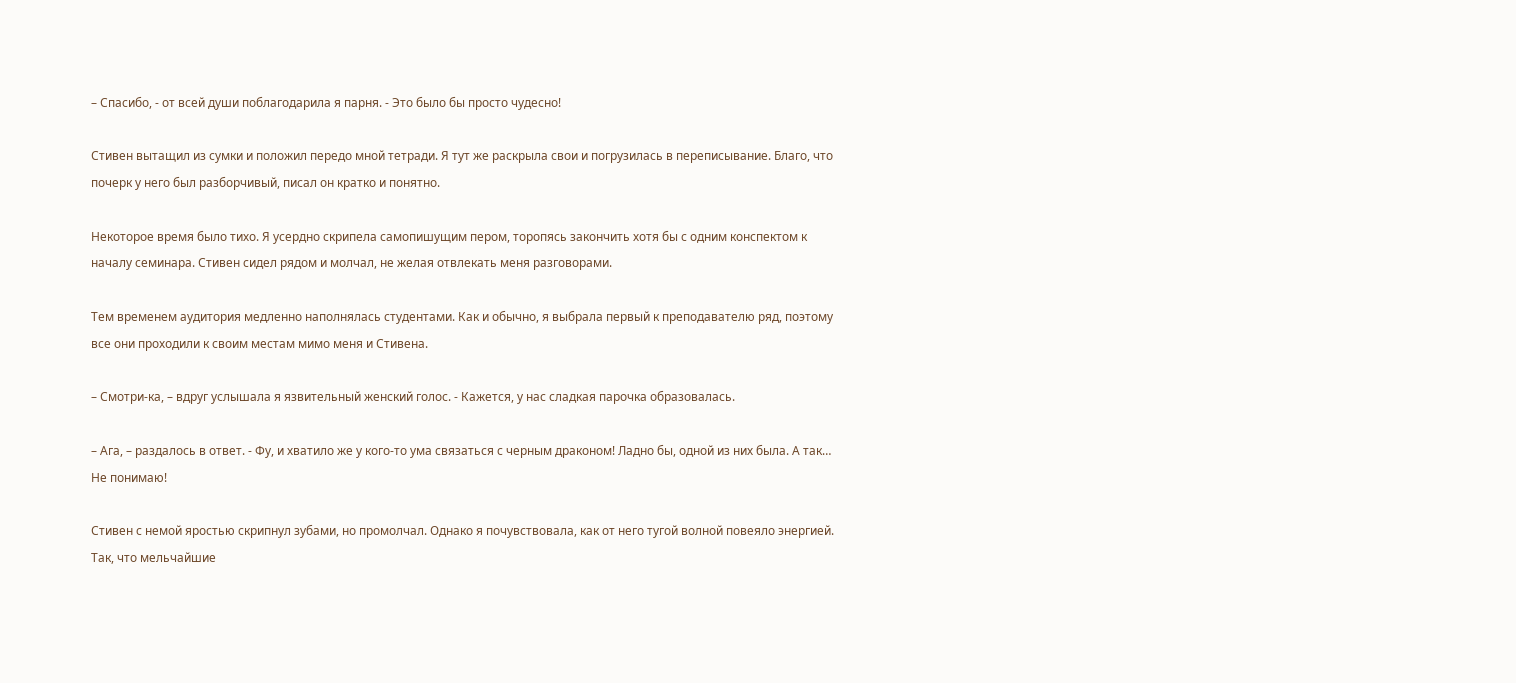– Спасибо, - от всей души поблагодарила я парня. - Это было бы просто чудесно!

Стивен вытащил из сумки и положил передо мной тетради. Я тут же раскрыла свои и погрузилась в переписывание. Благо, что почерк у него был разборчивый, писал он кратко и понятно.

Некоторое время было тихо. Я усердно скрипела самопишущим пером, торопясь закончить хотя бы с одним конспектом к началу семинара. Стивен сидел рядом и молчал, не желая отвлекать меня разговорами.

Тем временем аудитория медленно наполнялась студентами. Как и обычно, я выбрала первый к преподавателю ряд, поэтому все они прохoдили к своим местам мимо меня и Стивена.

– Смотри-ка, – вдруг услышала я язвительный женский голос. - Кажется, у нас сладкая парочка образовалась.

– Ага, – раздалось в ответ. - Фу, и хватило же у кого-то ума связаться с черным драконом! Ладно бы, одной из них была. А так… Не пoнимаю!

Стивен с немой яростью скрипнул зубами, но промолчал. Однако я почувствовала, как от него тугой волной повеяло энергией. Так, что мельчайшие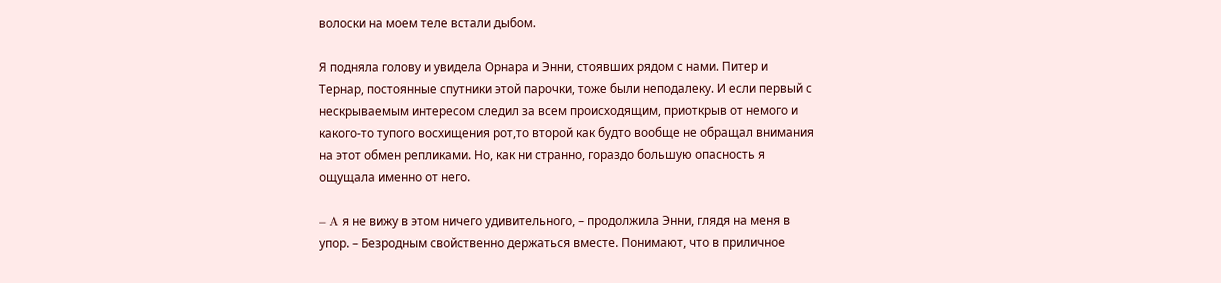волоски на моем теле встали дыбом.

Я подняла голову и увидела Орнара и Энни, стоявших рядом с нами. Питер и Тернар, постоянные спутники этой парочки, тоже были неподалеку. И если первый с нескрываемым интересом следил за всем прoисходящим, приоткрыв от немого и какого-то тупого восхищения рот,то второй как будто вообще не обращал внимания на этот обмен репликами. Но, как ни странно, гораздо большую опасность я ощущала именно от него.

– Α я не вижу в этом ничего удивительного, – продолжила Энни, глядя на меня в упор. – Безродным свойственно держаться вместе. Понимают, что в приличное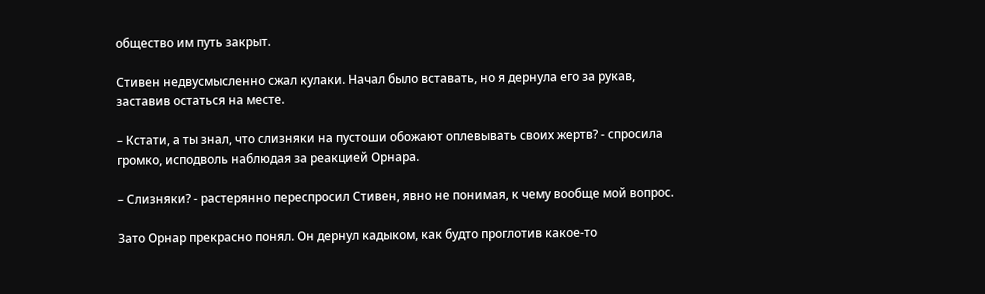общество им путь закрыт.

Стивен недвусмысленно сжал кулаки. Начал было вставать, но я дернула его за рукав, заставив остаться на месте.

– Кстати, а ты знал, что слизняки на пустоши обожают оплевывать своих жертв? - спросила громко, исподволь наблюдая за реакцией Орнара.

– Слизняки? - растерянно переспросил Стивен, явно не понимая, к чему вообще мой вопрос.

Зато Орнар прекрасно понял. Он дернул кадыком, как будто проглотив какое-то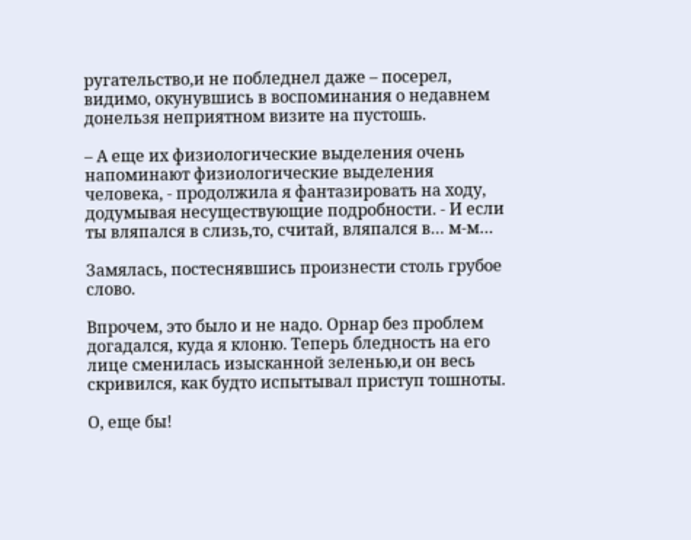ругательство,и не побледнел даже – посерел, видимо, окунувшись в воспоминания о недавнем донельзя неприятном визите на пустошь.

– А еще их физиологические выделения очень напоминают физиологические выделения человека, - продолжила я фантазировать на ходу, додумывая несуществующие подробности. - И если ты вляпался в слизь,то, считай, вляпался в… м-м…

Замялась, постеснявшись произнести столь грубое слово.

Впрочем, это было и не надо. Орнар без проблем догадался, куда я клоню. Теперь бледность на его лице сменилась изысканной зеленью,и он весь скривился, как будто испытывал приступ тошноты.

О, еще бы!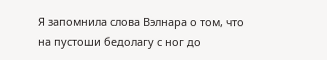Я запомнила слова Вэлнара о том, что на пустоши бедолагу с ног до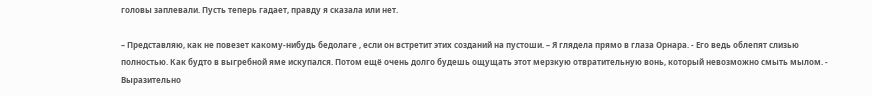головы заплевали. Пусть теперь гадает, правду я сказала или нет.

– Представляю, как не повезет какому-нибудь бедолаге , если он встретит этих созданий на пустоши. – Я глядела прямо в глаза Орнара. - Его ведь облепят слизью полностью. Как будто в выгребной яме искупался. Потом ещё очень долго будешь ощущать этот мерзкую отвратительную вонь, который невозможно смыть мылом. - Выразительно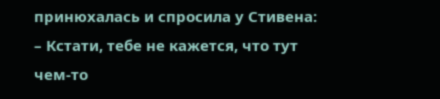принюхалась и спросила у Стивена: – Кстати, тебе не кажется, что тут чем-то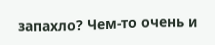запахло? Чем-то очень и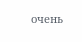очень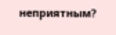неприятным?